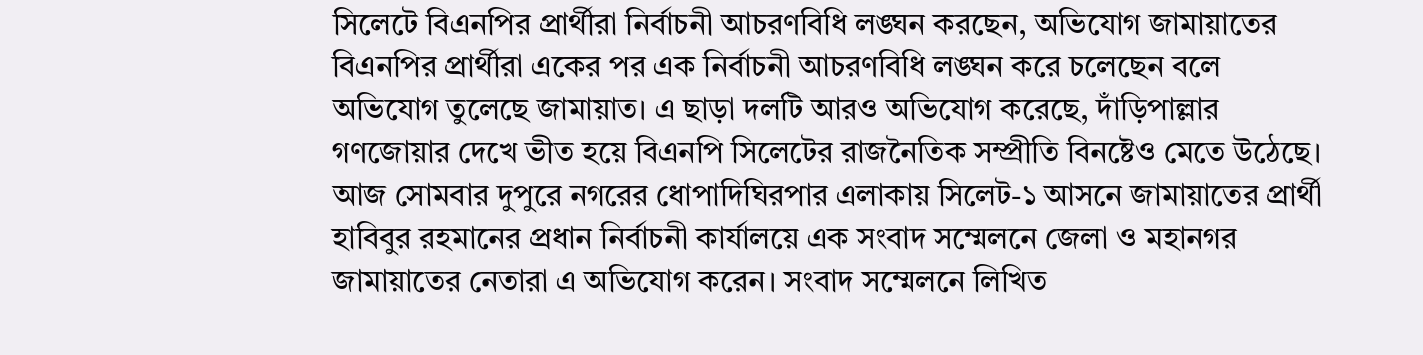সিলেটে বিএনপির প্রার্থীরা নির্বাচনী আচরণবিধি লঙ্ঘন করছেন, অভিযোগ জামায়াতের
বিএনপির প্রার্থীরা একের পর এক নির্বাচনী আচরণবিধি লঙ্ঘন করে চলেছেন বলে অভিযোগ তুলেছে জামায়াত। এ ছাড়া দলটি আরও অভিযোগ করেছে, দাঁড়িপাল্লার গণজোয়ার দেখে ভীত হয়ে বিএনপি সিলেটের রাজনৈতিক সম্প্রীতি বিনষ্টেও মেতে উঠেছে।
আজ সোমবার দুপুরে নগরের ধোপাদিঘিরপার এলাকায় সিলেট-১ আসনে জামায়াতের প্রার্থী হাবিবুর রহমানের প্রধান নির্বাচনী কার্যালয়ে এক সংবাদ সম্মেলনে জেলা ও মহানগর জামায়াতের নেতারা এ অভিযোগ করেন। সংবাদ সম্মেলনে লিখিত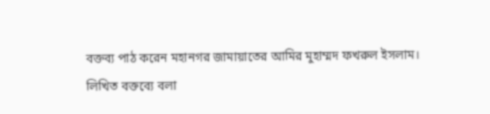বক্তব্য পাঠ করেন মহানগর জামায়াতের আমির মুহাম্মদ ফখরুল ইসলাম।
লিখিত বক্তব্যে বলা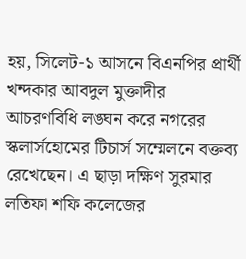হয়, সিলেট-১ আসনে বিএনপির প্রার্থী খন্দকার আবদুল মুক্তাদীর আচরণবিধি লঙ্ঘন করে নগরের স্কলার্সহোমের টিচার্স সম্মেলনে বক্তব্য রেখেছেন। এ ছাড়া দক্ষিণ সুরমার লতিফা শফি কলেজের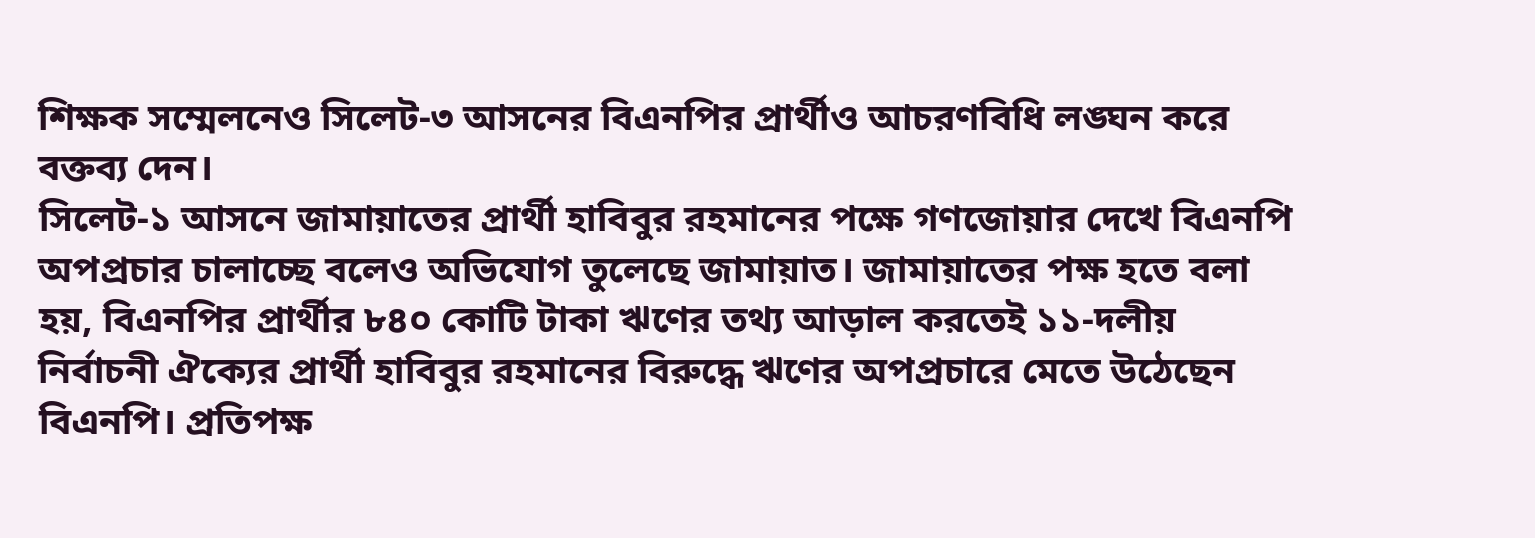শিক্ষক সম্মেলনেও সিলেট-৩ আসনের বিএনপির প্রার্থীও আচরণবিধি লঙ্ঘন করে বক্তব্য দেন।
সিলেট-১ আসনে জামায়াতের প্রার্থী হাবিবুর রহমানের পক্ষে গণজোয়ার দেখে বিএনপি অপপ্রচার চালাচ্ছে বলেও অভিযোগ তুলেছে জামায়াত। জামায়াতের পক্ষ হতে বলা হয়, বিএনপির প্রার্থীর ৮৪০ কোটি টাকা ঋণের তথ্য আড়াল করতেই ১১-দলীয় নির্বাচনী ঐক্যের প্রার্থী হাবিবুর রহমানের বিরুদ্ধে ঋণের অপপ্রচারে মেতে উঠেছেন বিএনপি। প্রতিপক্ষ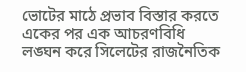ভোটের মাঠে প্রভাব বিস্তার করতে একের পর এক আচরণবিধি লঙ্ঘন করে সিলেটের রাজনৈতিক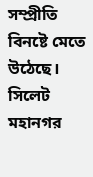সম্প্রীতি বিনষ্টে মেতে উঠেছে।
সিলেট মহানগর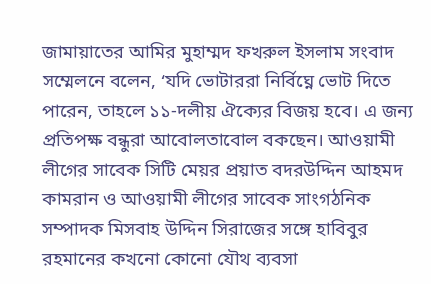জামায়াতের আমির মুহাম্মদ ফখরুল ইসলাম সংবাদ সম্মেলনে বলেন, ‘যদি ভোটাররা নির্বিঘ্নে ভোট দিতে পারেন, তাহলে ১১-দলীয় ঐক্যের বিজয় হবে। এ জন্য প্রতিপক্ষ বন্ধুরা আবোলতাবোল বকছেন। আওয়ামী লীগের সাবেক সিটি মেয়র প্রয়াত বদরউদ্দিন আহমদ কামরান ও আওয়ামী লীগের সাবেক সাংগঠনিক সম্পাদক মিসবাহ উদ্দিন সিরাজের সঙ্গে হাবিবুর রহমানের কখনো কোনো যৌথ ব্যবসা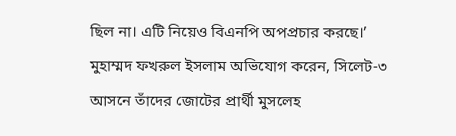ছিল না। এটি নিয়েও বিএনপি অপপ্রচার করছে।’
মুহাম্মদ ফখরুল ইসলাম অভিযোগ করেন, সিলেট-৩ আসনে তাঁদের জোটের প্রার্থী মুসলেহ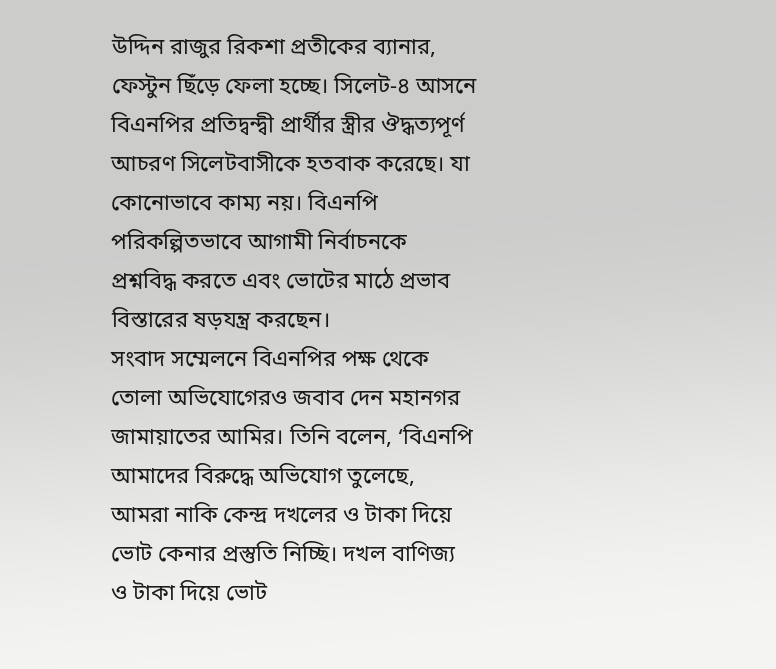উদ্দিন রাজুর রিকশা প্রতীকের ব্যানার, ফেস্টুন ছিঁড়ে ফেলা হচ্ছে। সিলেট-৪ আসনে বিএনপির প্রতিদ্বন্দ্বী প্রার্থীর স্ত্রীর ঔদ্ধত্যপূর্ণ আচরণ সিলেটবাসীকে হতবাক করেছে। যা কোনোভাবে কাম্য নয়। বিএনপি পরিকল্পিতভাবে আগামী নির্বাচনকে প্রশ্নবিদ্ধ করতে এবং ভোটের মাঠে প্রভাব বিস্তারের ষড়যন্ত্র করছেন।
সংবাদ সম্মেলনে বিএনপির পক্ষ থেকে তোলা অভিযোগেরও জবাব দেন মহানগর জামায়াতের আমির। তিনি বলেন, ‘বিএনপি আমাদের বিরুদ্ধে অভিযোগ তুলেছে, আমরা নাকি কেন্দ্র দখলের ও টাকা দিয়ে ভোট কেনার প্রস্তুতি নিচ্ছি। দখল বাণিজ্য ও টাকা দিয়ে ভোট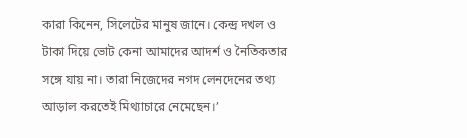কারা কিনেন, সিলেটের মানুষ জানে। কেন্দ্র দখল ও টাকা দিয়ে ভোট কেনা আমাদের আদর্শ ও নৈতিকতার সঙ্গে যায় না। তারা নিজেদের নগদ লেনদেনের তথ্য আড়াল করতেই মিথ্যাচারে নেমেছেন।’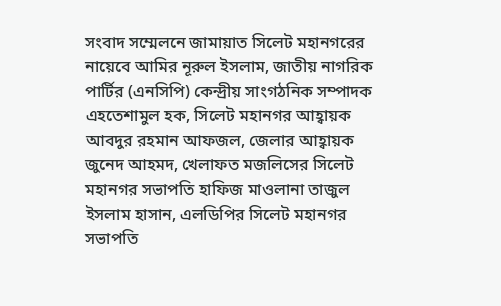সংবাদ সম্মেলনে জামায়াত সিলেট মহানগরের নায়েবে আমির নূরুল ইসলাম, জাতীয় নাগরিক পার্টির (এনসিপি) কেন্দ্রীয় সাংগঠনিক সম্পাদক এহতেশামুল হক, সিলেট মহানগর আহ্বায়ক আবদুর রহমান আফজল, জেলার আহ্বায়ক জুনেদ আহমদ, খেলাফত মজলিসের সিলেট মহানগর সভাপতি হাফিজ মাওলানা তাজুল ইসলাম হাসান, এলডিপির সিলেট মহানগর সভাপতি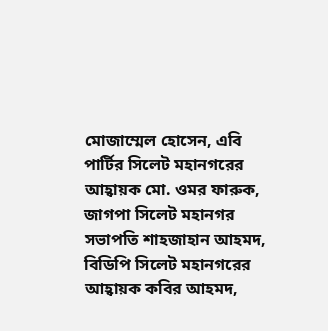মোজাম্মেল হোসেন, এবি পার্টির সিলেট মহানগরের আহ্বায়ক মো. ওমর ফারুক, জাগপা সিলেট মহানগর সভাপতি শাহজাহান আহমদ, বিডিপি সিলেট মহানগরের আহ্বায়ক কবির আহমদ,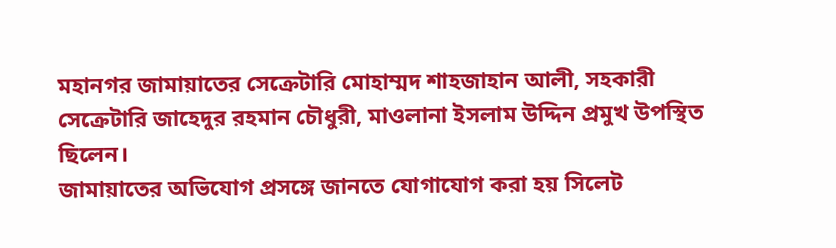মহানগর জামায়াতের সেক্রেটারি মোহাম্মদ শাহজাহান আলী, সহকারী সেক্রেটারি জাহেদুর রহমান চৌধুরী, মাওলানা ইসলাম উদ্দিন প্রমুখ উপস্থিত ছিলেন।
জামায়াতের অভিযোগ প্রসঙ্গে জানতে যোগাযোগ করা হয় সিলেট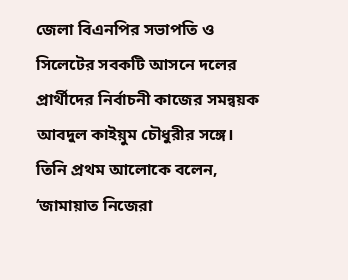জেলা বিএনপির সভাপতি ও সিলেটের সবকটি আসনে দলের প্রার্থীদের নির্বাচনী কাজের সমন্বয়ক আবদুল কাইয়ুম চৌধুরীর সঙ্গে। তিনি প্রথম আলোকে বলেন, ‘জামায়াত নিজেরা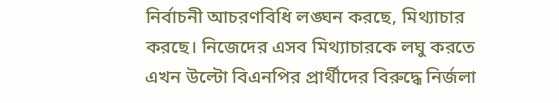নির্বাচনী আচরণবিধি লঙ্ঘন করছে, মিথ্যাচার করছে। নিজেদের এসব মিথ্যাচারকে লঘু করতে এখন উল্টো বিএনপির প্রার্থীদের বিরুদ্ধে নির্জলা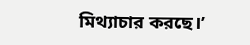মিথ্যাচার করছে।’